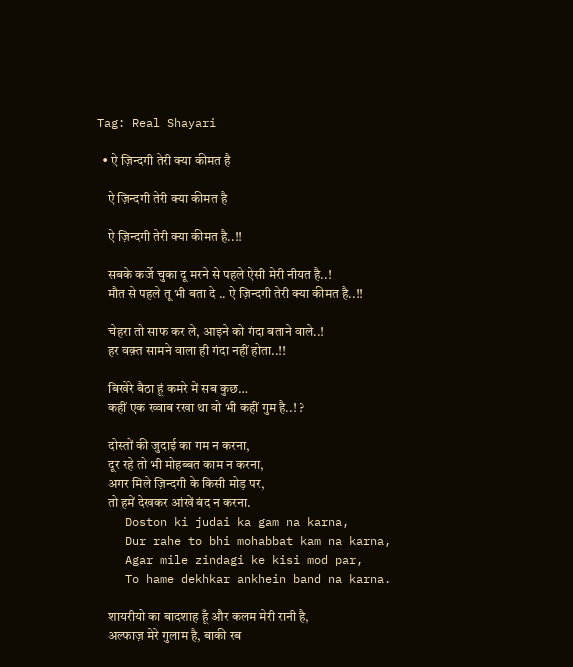Tag: Real Shayari

  • ऐ ज़िन्दगी तेरी क्या कीमत है

    ऐ ज़िन्दगी तेरी क्या कीमत है

    ऐ ज़िन्दगी तेरी क्या कीमत है..!!

    सबके कर्जे चुका दू मरने से पहले ऐसी मेरी नीयत है..!
    मौत से पहले तू भी बता दे .. ऐ ज़िन्दगी तेरी क्या कीमत है..!!

    चेहरा तो साफ कर ले, आइने को गंदा बताने वाले..!
    हर वक़्त सामने वाला ही गंदा नहीं होता..!!

    बिखेरे बैठा हूं कमरे में सब कुछ…
    कहीं एक ख्वाब रखा था वो भी कहीं गुम है..! ?

    दोस्तों की जुदाई का गम न करना,
    दूर रहे तो भी मोहब्बत काम न करना,
    अगर मिले ज़िन्दगी के किसी मोड़ पर,
    तो हमें देखकर आंखें बंद न करना.
    Doston ki judai ka gam na karna,
    Dur rahe to bhi mohabbat kam na karna,
    Agar mile zindagi ke kisi mod par,
    To hame dekhkar ankhein band na karna.

    शायरीयो का बादशाह हूँ और कलम मेरी रानी है,
    अल्फाज़ मेरे गुलाम है, बाकी रब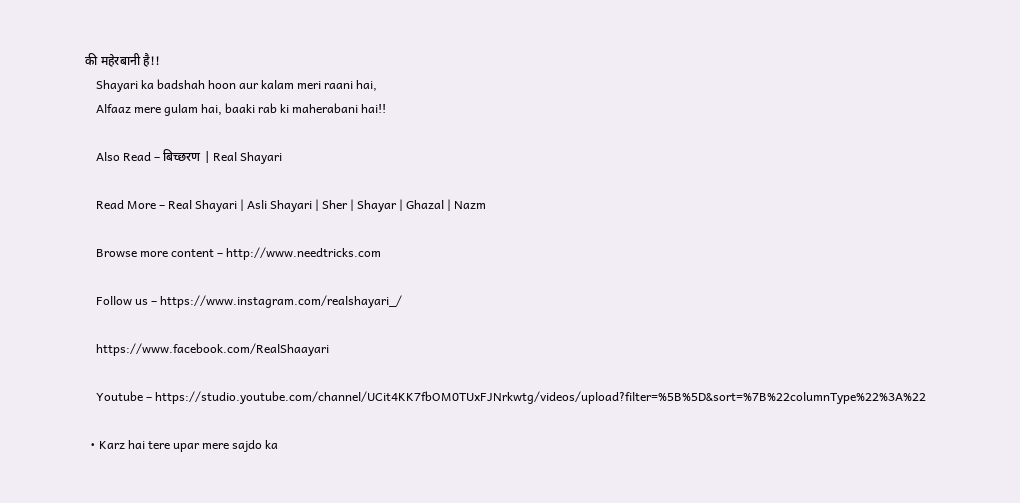की महेरबानी है!!
    Shayari ka badshah hoon aur kalam meri raani hai,
    Alfaaz mere gulam hai, baaki rab ki maherabani hai!!

    Also Read – बिच्छरण | Real Shayari

    Read More – Real Shayari | Asli Shayari | Sher | Shayar | Ghazal | Nazm

    Browse more content – http://www.needtricks.com

    Follow us – https://www.instagram.com/realshayari_/

    https://www.facebook.com/RealShaayari

    Youtube – https://studio.youtube.com/channel/UCit4KK7fbOM0TUxFJNrkwtg/videos/upload?filter=%5B%5D&sort=%7B%22columnType%22%3A%22

  • Karz hai tere upar mere sajdo ka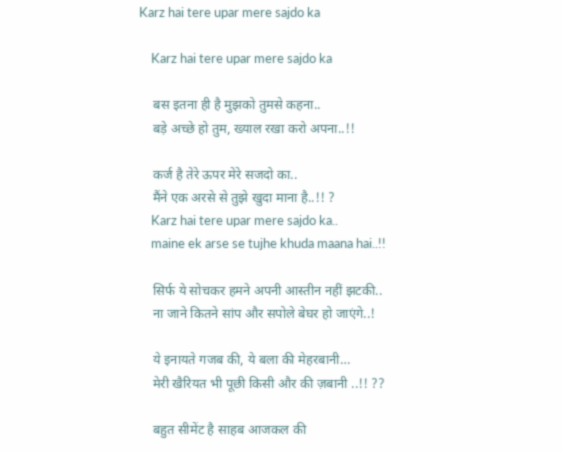Karz hai tere upar mere sajdo ka

    Karz hai tere upar mere sajdo ka

    बस इतना ही है मुझको तुमसे कहना..
    बड़े अच्छे हो तुम, ख्याल रखा करो अपना..!!

    कर्ज है तेरे ऊपर मेरे सजदो का..
    मैंने एक अरसे से तुझे खुदा माना है..!! ?
    Karz hai tere upar mere sajdo ka..
    maine ek arse se tujhe khuda maana hai..!!

    सिर्फ ये सोचकर हमने अपनी आस्तीन नहीं झटकी..
    ना जाने कितने सांप और सपोले बेघर हो जाएंगे..!

    ये इनायते गजब की, ये बला की मेहरबानी…
    मेरी खैरियत भी पूछी किसी और की ज़बानी ..!! ??

    बहुत सीमेंट है साहब आजकल की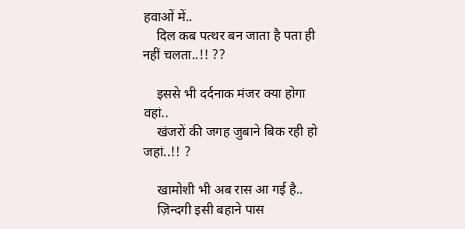हवाओं में..
    दिल कब पत्थर बन जाता है पता ही नहीं चलता..!! ??

    इससे भी दर्दनाक मंजर क्या होगा वहां..
    खंजरों की जगह जुबाने बिक रही हो जहां..!! ?

    खामोशी भी अब रास आ गई है..
    ज़िन्दगी इसी बहाने पास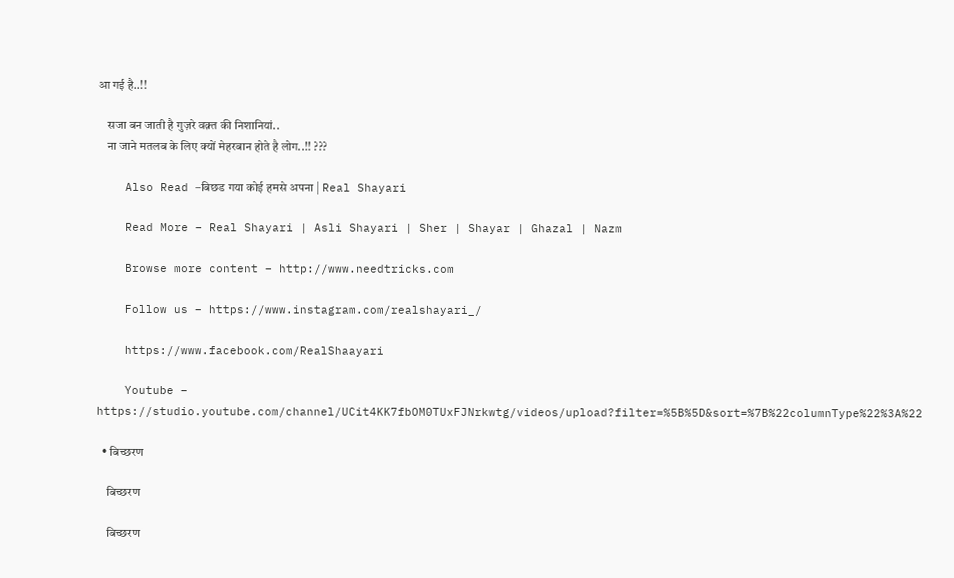आ गई है..!!

    सजा बन जाती है गुज़रे वक़्त की निशानियां..
    ना जाने मतलब के लिए क्यों मेहरबान होते है लोग..!! ???

    Also Read –बिछड गया कोई हमसे अपना | Real Shayari

    Read More – Real Shayari | Asli Shayari | Sher | Shayar | Ghazal | Nazm

    Browse more content – http://www.needtricks.com

    Follow us – https://www.instagram.com/realshayari_/

    https://www.facebook.com/RealShaayari

    Youtube – https://studio.youtube.com/channel/UCit4KK7fbOM0TUxFJNrkwtg/videos/upload?filter=%5B%5D&sort=%7B%22columnType%22%3A%22

  • बिच्छरण

    बिच्छरण

    बिच्छरण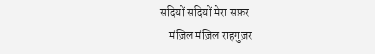सदियों सदियों मेरा सफ़र
    मंज़िल मंज़िल राहगुज़र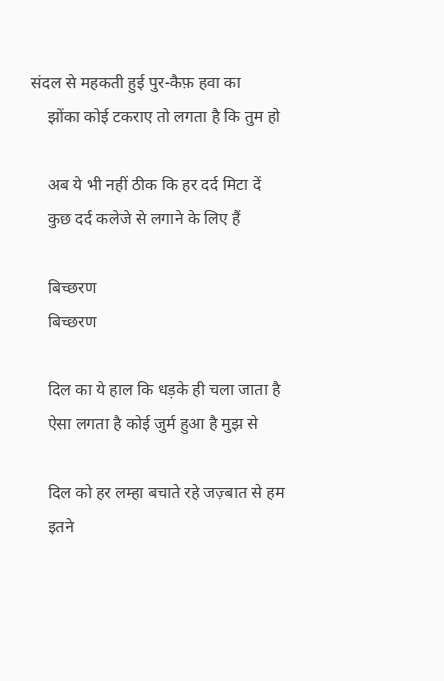संदल से महकती हुई पुर-कैफ़ हवा का
    झोंका कोई टकराए तो लगता है कि तुम हो

    अब ये भी नहीं ठीक कि हर दर्द मिटा दें
    कुछ दर्द कलेजे से लगाने के लिए हैं

    बिच्छरण
    बिच्छरण

    दिल का ये हाल कि धड़के ही चला जाता है
    ऐसा लगता है कोई जुर्म हुआ है मुझ से

    दिल को हर लम्हा बचाते रहे जज़्बात से हम
    इतने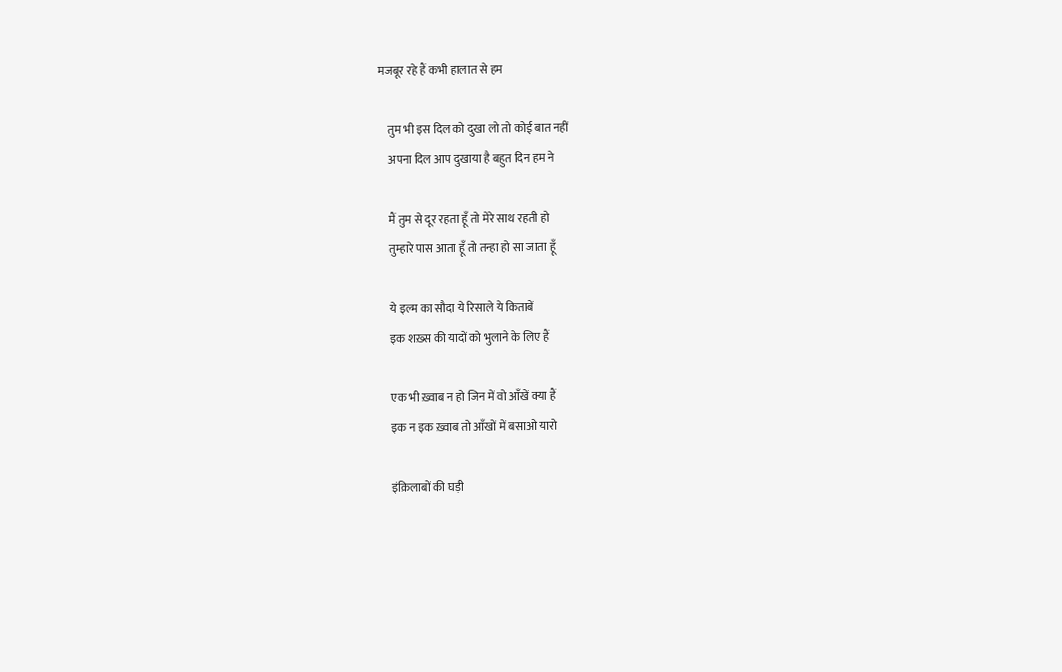मजबूर रहे हैं कभी हालात से हम

    तुम भी इस दिल को दुखा लो तो कोई बात नहीं
    अपना दिल आप दुखाया है बहुत दिन हम ने

    मैं तुम से दूर रहता हूँ तो मेरे साथ रहती हो
    तुम्हारे पास आता हूँ तो तन्हा हो सा जाता हूँ

    ये इल्म का सौदा ये रिसाले ये किताबें
    इक शख़्स की यादों को भुलाने के लिए हैं

    एक भी ख़्वाब न हो जिन में वो आँखें क्या हैं
    इक न इक ख़्वाब तो आँखों में बसाओ यारो

    इंक़िलाबों की घड़ी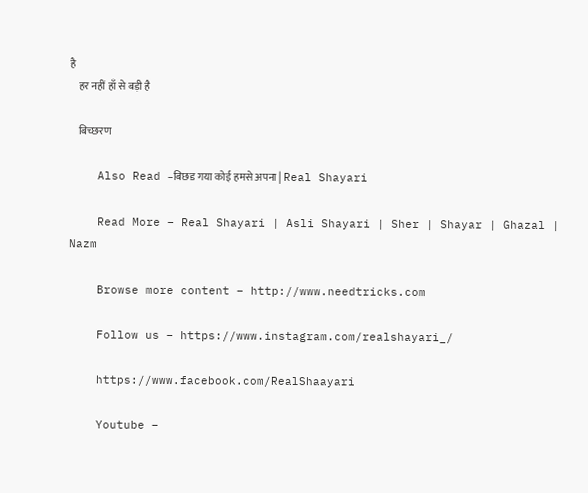है
    हर नहीं हाँ से बड़ी है

    बिच्छरण

    Also Read –बिछड गया कोई हमसे अपना | Real Shayari

    Read More – Real Shayari | Asli Shayari | Sher | Shayar | Ghazal | Nazm

    Browse more content – http://www.needtricks.com

    Follow us – https://www.instagram.com/realshayari_/

    https://www.facebook.com/RealShaayari

    Youtube –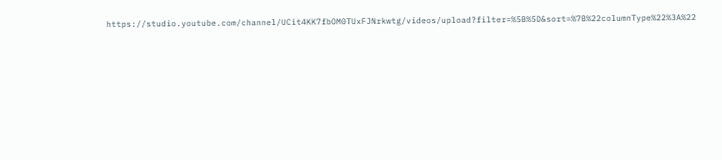https://studio.youtube.com/channel/UCit4KK7fbOM0TUxFJNrkwtg/videos/upload?filter=%5B%5D&sort=%7B%22columnType%22%3A%22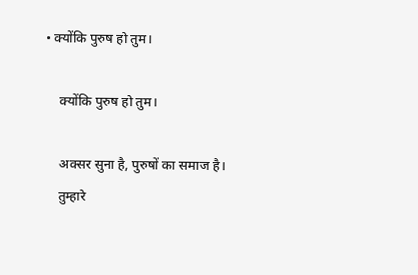• क्योंकि पुरुष हो तुम।

    क्योंकि पुरुष हो तुम।

    अक्सर सुना है, पुरुषों का समाज है।
    तुम्हारे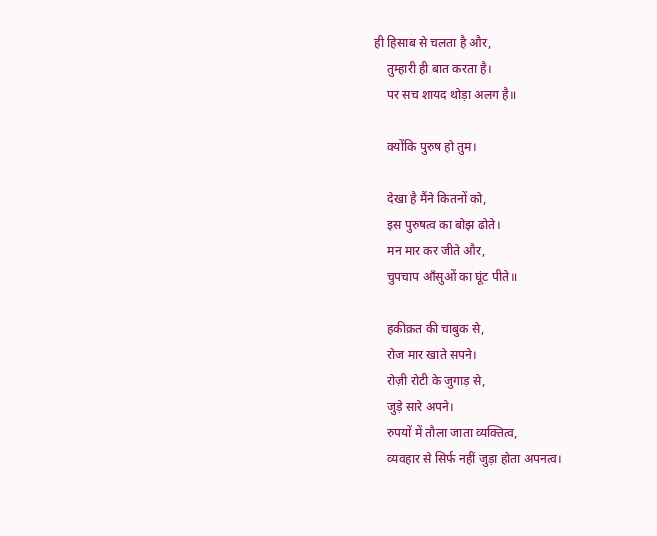ही हिसाब से चलता है और,
    तुम्हारी ही बात करता है।
    पर सच शायद थोड़ा अलग है॥

    क्योंकि पुरुष हो तुम।

    देखा है मैंने कितनों को,
    इस पुरुषत्व का बोझ ढोते।
    मन मार कर जीते और,
    चुपचाप आँसुओं का घूंट पीते॥

    हकीक़त की चाबुक से,
    रोज मार खाते सपने।
    रोज़ी रोटी के जुगाड़ से,
    जुड़े सारे अपने।
    रुपयों में तौला जाता व्यक्तित्व,
    व्यवहार से सिर्फ नहीं जुड़ा होता अपनत्व।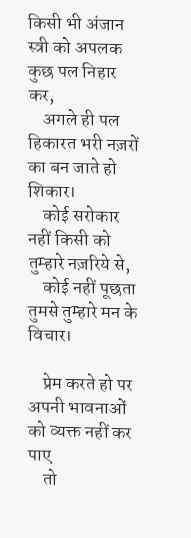किसी भी अंजान स्त्री को अपलक कुछ पल निहार कर,
    अगले ही पल हिकारत भरी नज़रों का बन जाते हो शिकार।
    कोई सरोकार नहीं किसी को तुम्हारे नज़रिये से,
    कोई नहीं पूछता तुमसे तुम्हारे मन के विचार।

    प्रेम करते हो पर अपनी भावनाओं को व्यक्त नहीं कर पाए
    तो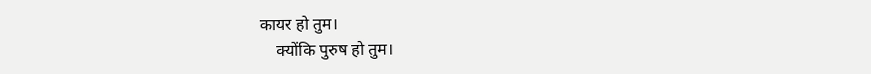कायर हो तुम।
    क्योंकि पुरुष हो तुम।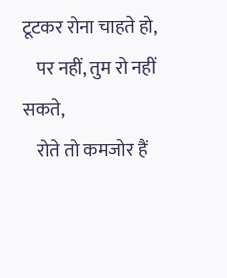टूटकर रोना चाहते हो,
    पर नहीं, तुम रो नहीं सकते,
    रोते तो कमजोर हैं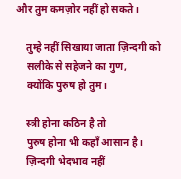और तुम कमज़ोर नहीं हो सकते।

    तुम्हे नहीं सिखाया जाता ज़िन्दगी को
    सलीके से सहेजने का गुण,
    क्योंकि पुरुष हो तुम।

    स्त्री होना कठिन है तो
    पुरुष होना भी कहाँ आसान है।
    ज़िन्दगी भेदभाव नहीं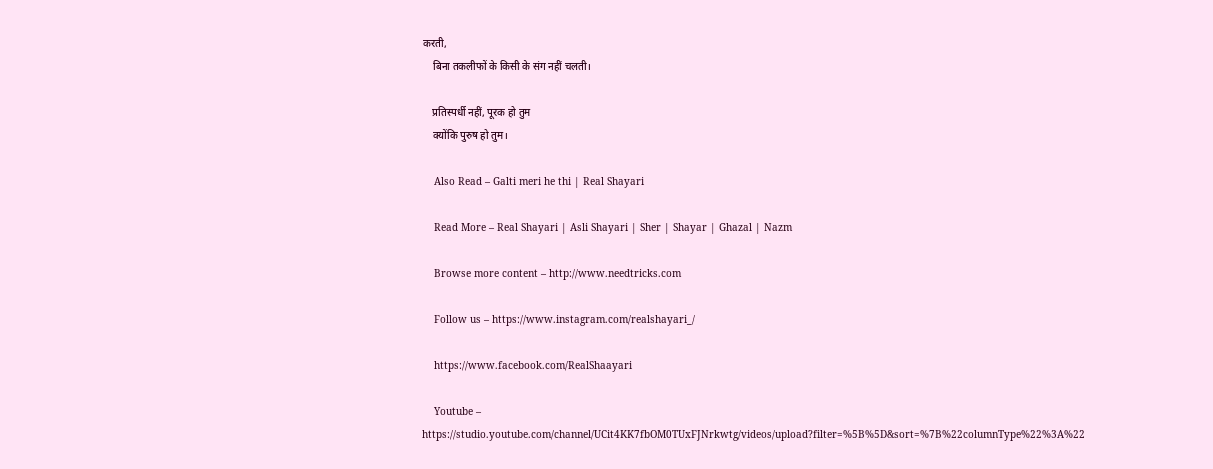करती,
    बिना तकलीफों के किसी के संग नहीं चलती।

    प्रतिस्पर्धी नहीं, पूरक हो तुम
    क्योंकि पुरुष हो तुम।

    Also Read – Galti meri he thi | Real Shayari

    Read More – Real Shayari | Asli Shayari | Sher | Shayar | Ghazal | Nazm

    Browse more content – http://www.needtricks.com

    Follow us – https://www.instagram.com/realshayari_/

    https://www.facebook.com/RealShaayari

    Youtube – https://studio.youtube.com/channel/UCit4KK7fbOM0TUxFJNrkwtg/videos/upload?filter=%5B%5D&sort=%7B%22columnType%22%3A%22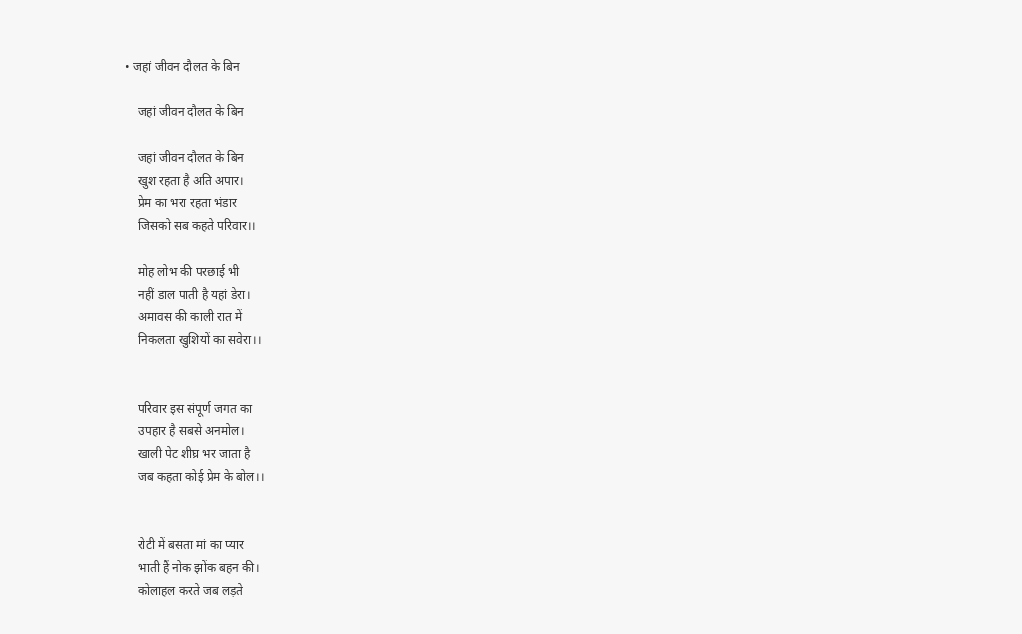• जहां जीवन दौलत के बिन

    जहां जीवन दौलत के बिन

    जहां जीवन दौलत के बिन
    खुश रहता है अति अपार।
    प्रेम का भरा रहता भंडार
    जिसको सब कहते परिवार।।

    मोह लोभ की परछाई भी
    नहीं डाल पाती है यहां डेरा।
    अमावस की काली रात में
    निकलता खुशियों का सवेरा।।


    परिवार इस संपूर्ण जगत का
    उपहार है सबसे अनमोल।
    खाली पेट शीघ्र भर जाता है
    जब कहता कोई प्रेम के बोल।।


    रोटी में बसता मां का प्यार
    भाती हैं नोक झोंक बहन की।
    कोलाहल करते जब लड़ते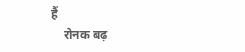हैं
    रोनक बढ़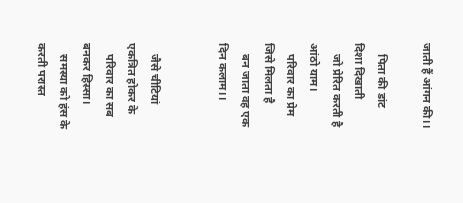जाती हैं आंगन की।।

    पिता की डांट दिशा दिखाती
    जो प्रेरित करती है आंठो याम।
    परिवार का प्रेम जिसे मिलता है
    बन जाता वह एक दिन कलाम।।


    जैसे चीटियां एकत्रित होकर के
    परिवार का सब बनकर हिस्सा।
    समस्या को हंस के करती परास्त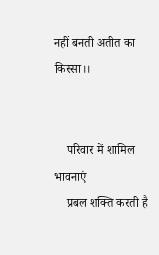नहीं बनती अतीत का किस्सा।।


    परिवार में शामिल भावनाएं
    प्रबल शक्ति करती है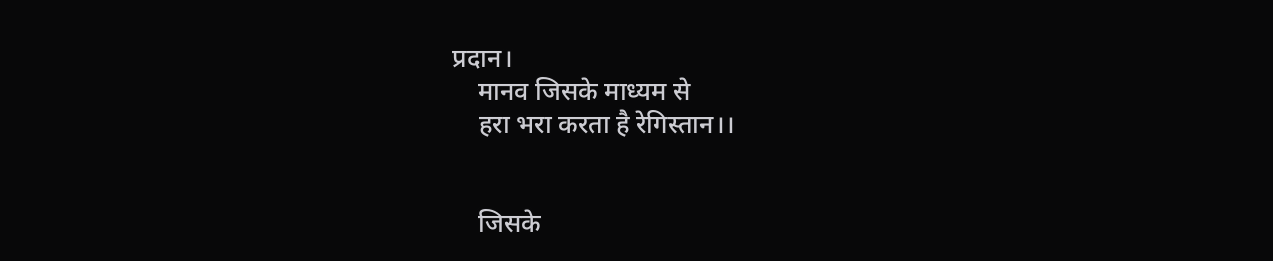प्रदान।
    मानव जिसके माध्यम से
    हरा भरा करता है रेगिस्तान।।


    जिसके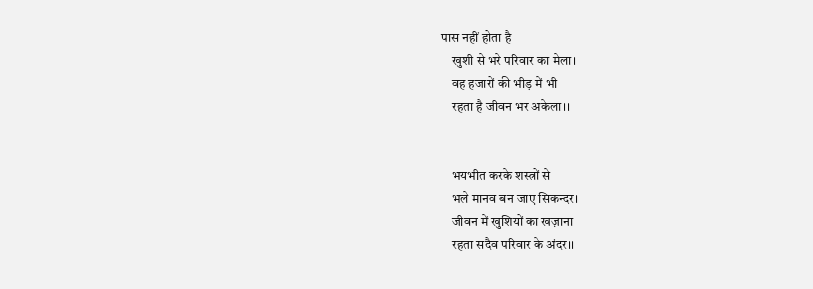पास नहीं होता है
    खुशी से भरे परिवार का मेला।
    वह हजारों की भीड़ में भी
    रहता है जीवन भर अकेला।।


    भयभीत करके शस्त्रों से
    भले मानव बन जाए सिकन्दर।
    जीवन में खुशियों का खज़ाना
    रहता सदैव परिवार के अंदर।।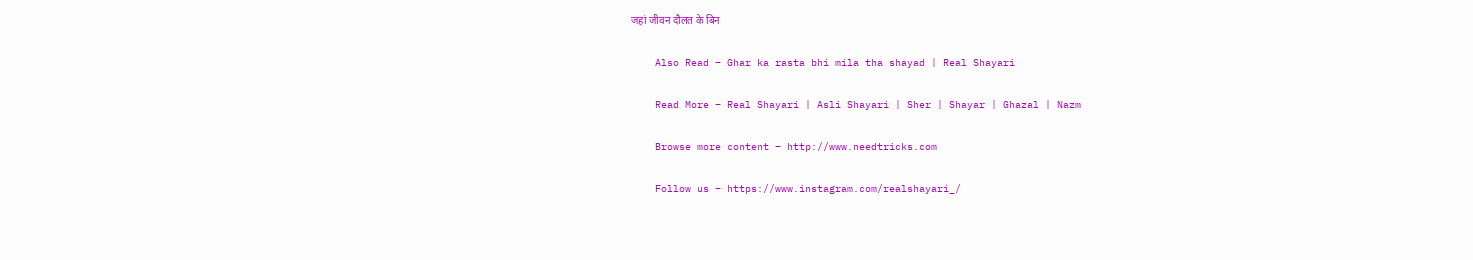जहां जीवन दौलत के बिन

    Also Read – Ghar ka rasta bhi mila tha shayad | Real Shayari

    Read More – Real Shayari | Asli Shayari | Sher | Shayar | Ghazal | Nazm

    Browse more content – http://www.needtricks.com

    Follow us – https://www.instagram.com/realshayari_/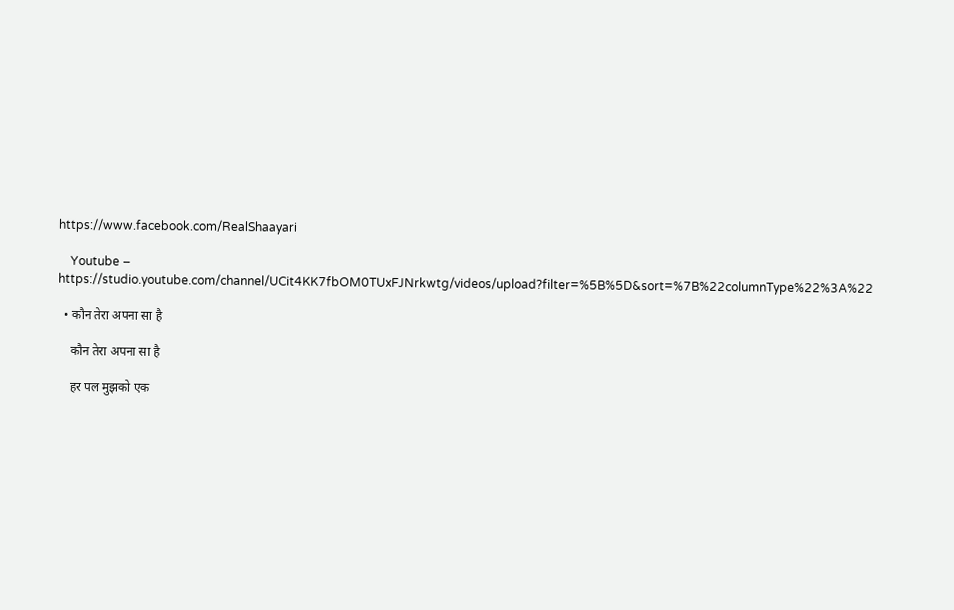https://www.facebook.com/RealShaayari

    Youtube – https://studio.youtube.com/channel/UCit4KK7fbOM0TUxFJNrkwtg/videos/upload?filter=%5B%5D&sort=%7B%22columnType%22%3A%22

  • कौन तेरा अपना सा है

    कौन तेरा अपना सा है

    हर पल मुझको एक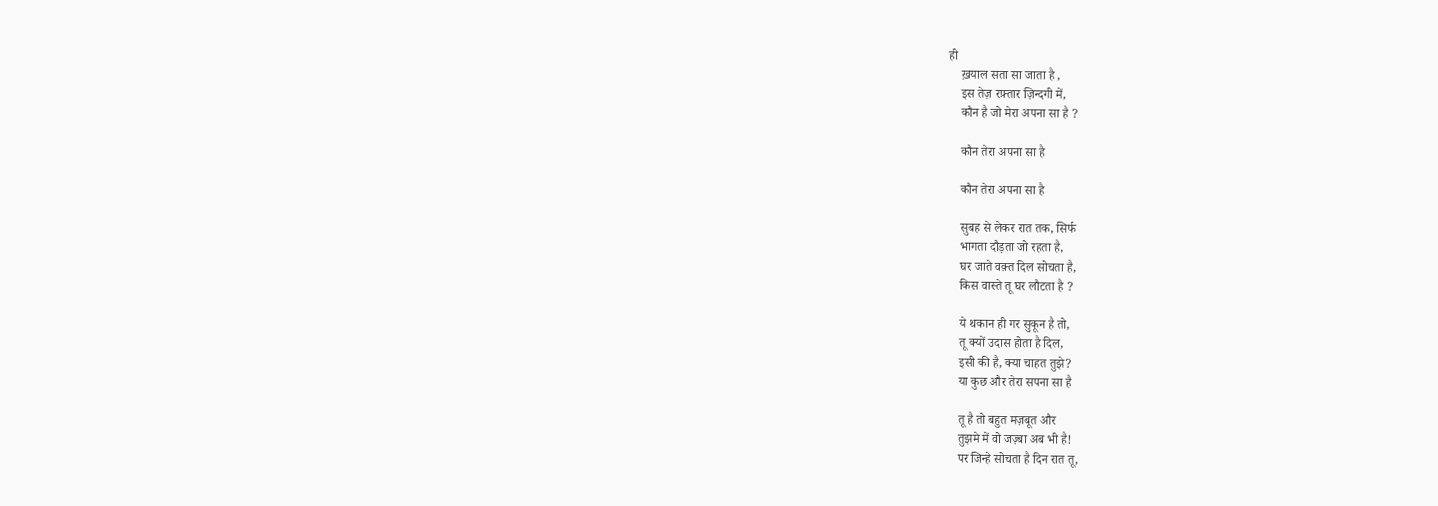ही
    ख़याल सता सा जाता है ,
    इस तेज़ रफ़्तार ज़िन्दगी में,
    कौन है जो मेरा अपना सा है ?

    कौन तेरा अपना सा है

    कौन तेरा अपना सा है

    सुबह से लेकर रात तक, सिर्फ
    भागता दौड़ता जो रहता है,
    घर जाते वक़्त दिल सोचता है,
    किस वास्ते तू घर लौटता है ?

    ये थकान ही गर सुकून है तो,
    तू क्यों उदास होता है दिल,
    इसी की है, क्या चाहत तुझे?
    या कुछ और तेरा सपना सा है

    तू है तो बहुत मज़बूत और
    तुझमे में वो जज़्बा अब भी है!
    पर जिन्हे सोचता है दिन रात तू,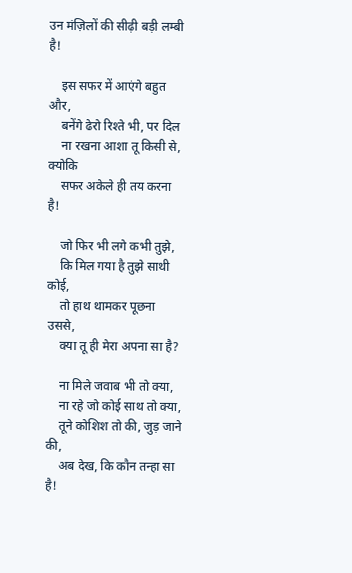उन मंज़िलों की सीढ़ी बड़ी लम्बी है!

    इस सफर में आएंगे बहुत और,
    बनेंगे ढेरो रिश्ते भी, पर दिल
    ना रखना आशा तू किसी से, क्योकि
    सफर अकेले ही तय करना है!

    जो फिर भी लगे कभी तुझे,
    कि मिल गया है तुझे साथी कोई,
    तो हाथ थामकर पूछना उससे,
    क्या तू ही मेरा अपना सा है?

    ना मिले जवाब भी तो क्या,
    ना रहे जो कोई साथ तो क्या,
    तूने कोशिश तो की, जुड़ जाने की,
    अब देख, कि कौन तन्हा सा है!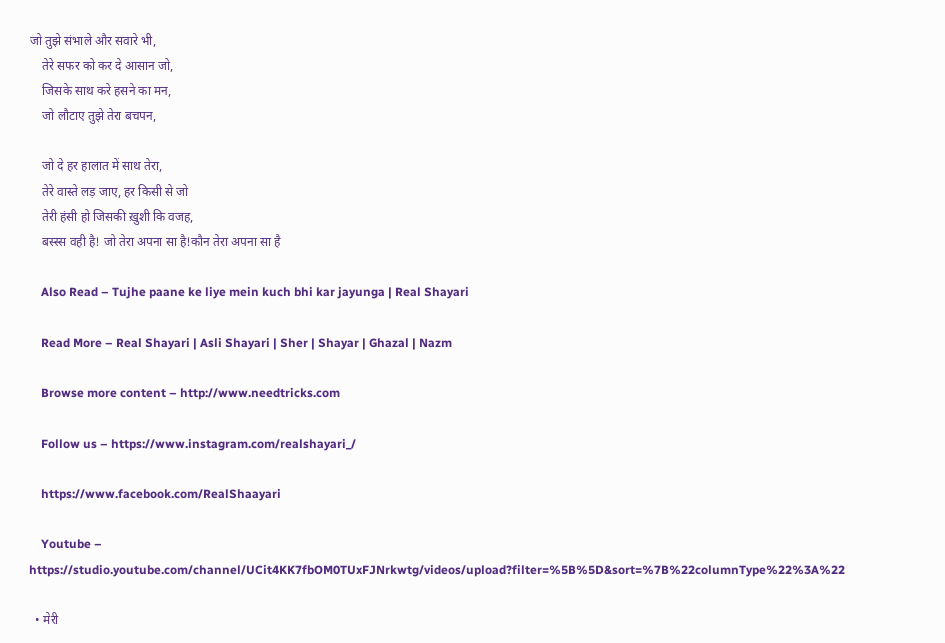जो तुझे संभाले और सवारे भी,
    तेरे सफर को कर दे आसान जो,
    जिसके साथ करे हसने का मन,
    जो लौटाए तुझे तेरा बचपन,

    जो दे हर हालात में साथ तेरा,
    तेरे वास्ते लड़ जाए, हर किसी से जो
    तेरी हंसी हो जिसकी ख़ुशी कि वजह,
    बस्स्स वही है! जो तेरा अपना सा है!कौन तेरा अपना सा है

    Also Read – Tujhe paane ke liye mein kuch bhi kar jayunga | Real Shayari

    Read More – Real Shayari | Asli Shayari | Sher | Shayar | Ghazal | Nazm

    Browse more content – http://www.needtricks.com

    Follow us – https://www.instagram.com/realshayari_/

    https://www.facebook.com/RealShaayari

    Youtube – https://studio.youtube.com/channel/UCit4KK7fbOM0TUxFJNrkwtg/videos/upload?filter=%5B%5D&sort=%7B%22columnType%22%3A%22

  • मेरी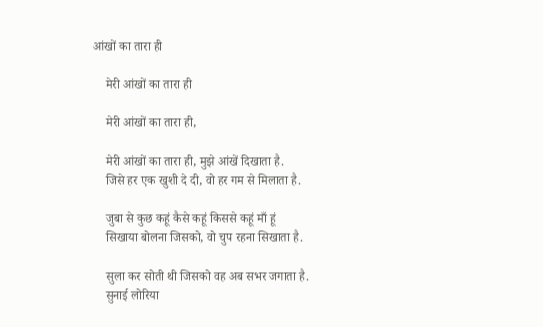आंखों का तारा ही

    मेरी आंखों का तारा ही

    मेरी आंखों का तारा ही,

    मेरी आंखों का तारा ही, मुझे आंखें दिखाता है.
    जिसे हर एक खुशी दे दी, वो हर गम से मिलाता है.

    जुबा से कुछ कहूं कैसे कहूं किससे कहूं माँ हूं
    सिखाया बोलना जिसको, वो चुप रहना सिखाता है.

    सुला कर सोती थी जिसको वह अब सभर जगाता है.
    सुनाई लोरिया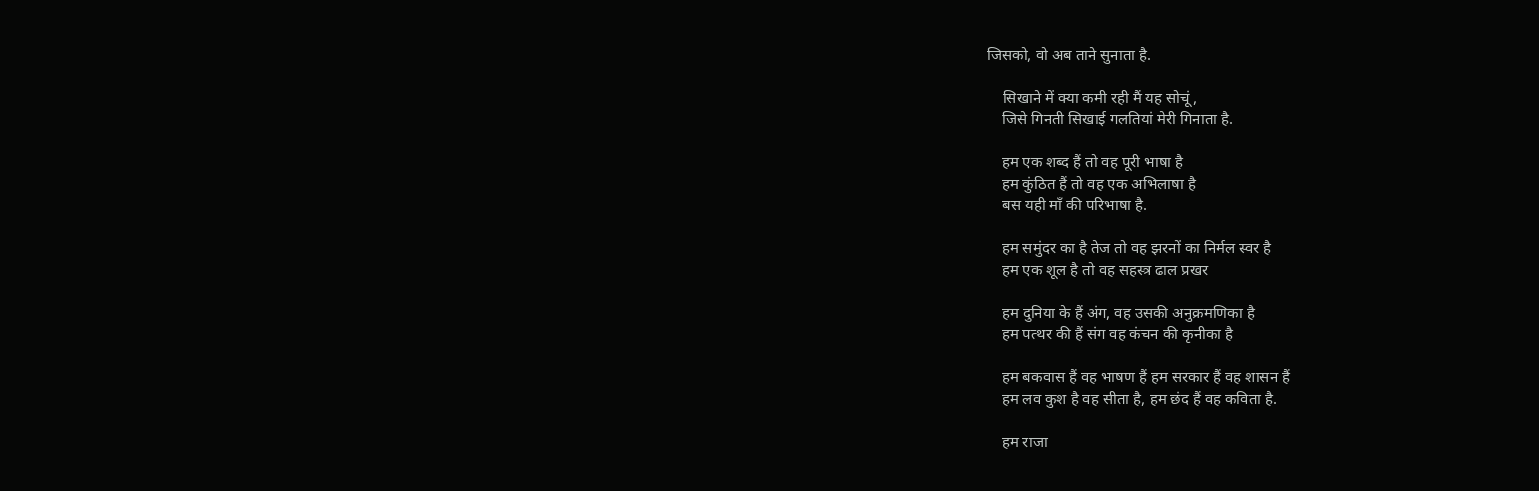जिसको, वो अब ताने सुनाता है.

    सिखाने में क्या कमी रही मैं यह सोचूं,
    जिसे गिनती सिखाई गलतियां मेरी गिनाता है.

    हम एक शब्द हैं तो वह पूरी भाषा है
    हम कुंठित हैं तो वह एक अभिलाषा है
    बस यही माँ की परिभाषा है.

    हम समुंदर का है तेज तो वह झरनों का निर्मल स्वर है
    हम एक शूल है तो वह सहस्त्र ढाल प्रखर

    हम दुनिया के हैं अंग, वह उसकी अनुक्रमणिका है
    हम पत्थर की हैं संग वह कंचन की कृनीका है

    हम बकवास हैं वह भाषण हैं हम सरकार हैं वह शासन हैं
    हम लव कुश है वह सीता है, हम छंद हैं वह कविता है.

    हम राजा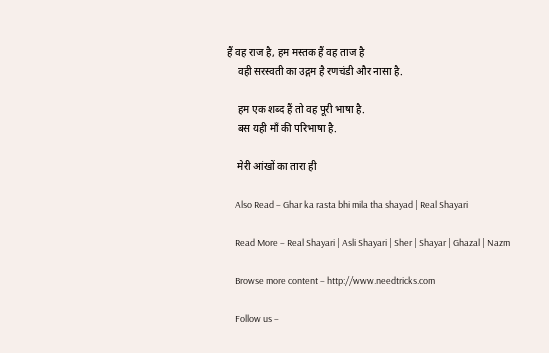हैं वह राज है, हम मस्तक हैं वह ताज है
    वही सरस्वती का उद्गम है रणचंडी और नासा है.

    हम एक शब्द हैं तो वह पूरी भाषा है.
    बस यही माँ की परिभाषा है.

    मेरी आंखों का तारा ही

    Also Read – Ghar ka rasta bhi mila tha shayad | Real Shayari

    Read More – Real Shayari | Asli Shayari | Sher | Shayar | Ghazal | Nazm

    Browse more content – http://www.needtricks.com

    Follow us –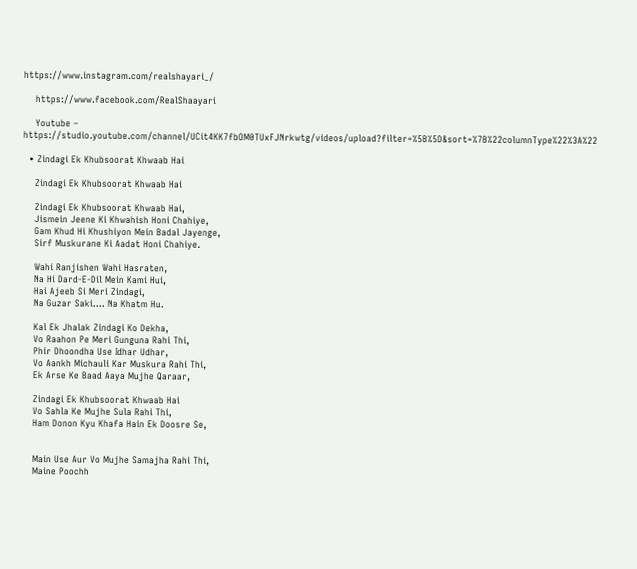https://www.instagram.com/realshayari_/

    https://www.facebook.com/RealShaayari

    Youtube – https://studio.youtube.com/channel/UCit4KK7fbOM0TUxFJNrkwtg/videos/upload?filter=%5B%5D&sort=%7B%22columnType%22%3A%22

  • Zindagi Ek Khubsoorat Khwaab Hai

    Zindagi Ek Khubsoorat Khwaab Hai

    Zindagi Ek Khubsoorat Khwaab Hai,
    Jismein Jeene Ki Khwahish Honi Chahiye,
    Gam Khud Hi Khushiyon Mein Badal Jayenge,
    Sirf Muskurane Ki Aadat Honi Chahiye.

    Wahi Ranjishen Wahi Hasraten,
    Na Hi Dard-E-Dil Mein Kami Hui,
    Hai Ajeeb Si Meri Zindagi,
    Na Guzar Saki…. Na Khatm Hu.

    Kal Ek Jhalak Zindagi Ko Dekha,
    Vo Raahon Pe Meri Gunguna Rahi Thi,
    Phir Dhoondha Use Idhar Udhar,
    Vo Aankh Michauli Kar Muskura Rahi Thi,
    Ek Arse Ke Baad Aaya Mujhe Qaraar,

    Zindagi Ek Khubsoorat Khwaab Hai
    Vo Sahla Ke Mujhe Sula Rahi Thi,
    Ham Donon Kyu Khafa Hain Ek Doosre Se,


    Main Use Aur Vo Mujhe Samajha Rahi Thi,
    Maine Poochh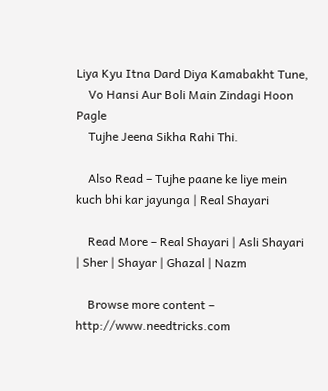Liya Kyu Itna Dard Diya Kamabakht Tune,
    Vo Hansi Aur Boli Main Zindagi Hoon Pagle
    Tujhe Jeena Sikha Rahi Thi.

    Also Read – Tujhe paane ke liye mein kuch bhi kar jayunga | Real Shayari

    Read More – Real Shayari | Asli Shayari | Sher | Shayar | Ghazal | Nazm

    Browse more content – http://www.needtricks.com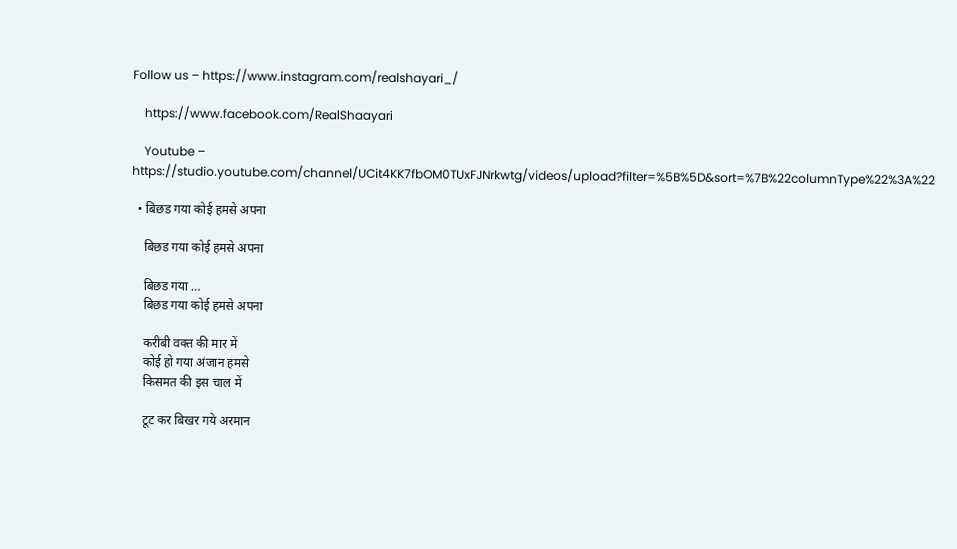Follow us – https://www.instagram.com/realshayari_/

    https://www.facebook.com/RealShaayari

    Youtube – https://studio.youtube.com/channel/UCit4KK7fbOM0TUxFJNrkwtg/videos/upload?filter=%5B%5D&sort=%7B%22columnType%22%3A%22

  • बिछड गया कोई हमसे अपना

    बिछड गया कोई हमसे अपना

    बिछड गया …
    बिछड गया कोई हमसे अपना

    करीबी वक्त की मार में
    कोई हो गया अंजान हमसे
    किसमत की इस चाल में

    टूट कर बिखर गये अरमान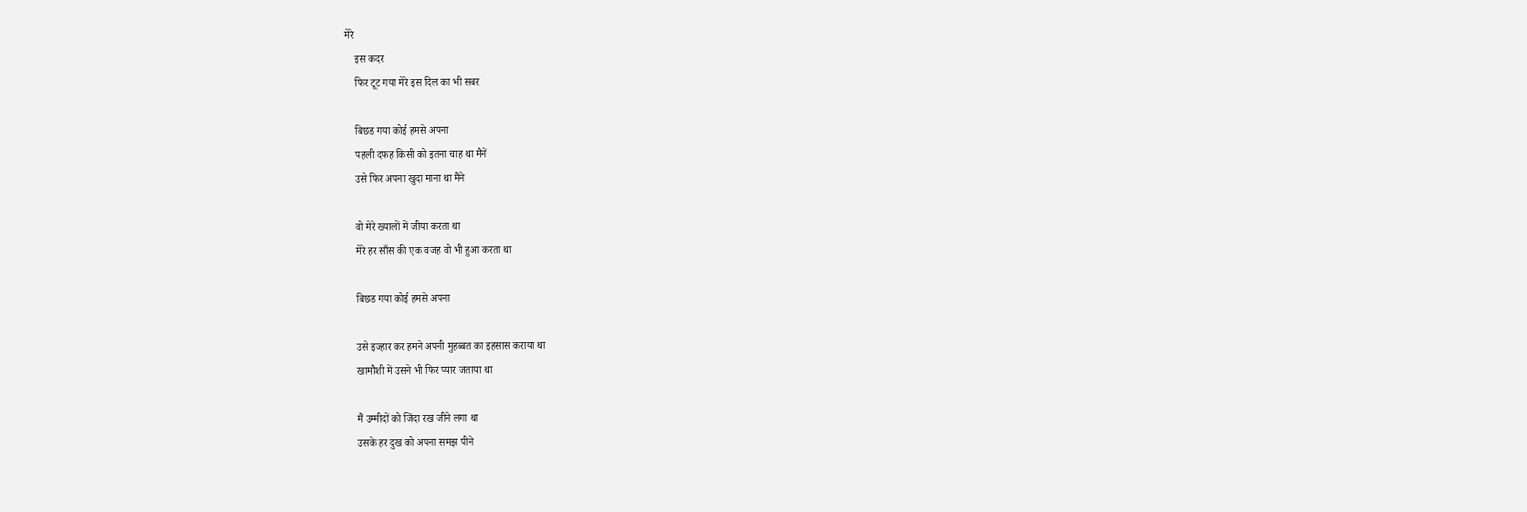मेरे
    इस कदर
    फिर टूट गया मेरे इस दिल का भी सबर

    बिछड गया कोई हमसे अपना
    पहली दफह किसी को इतना चाह था मैनें
    उसे फिर अपना खुदा माना था मैंने

    वो मेरे ख्यालों में जीया करता था
    मेरे हर साँस की एक वजह वो भी हुआ करता था

    बिछड गया कोई हमसे अपना

    उसे इज्हार कर हमने अपनी मुहब्बत का इहसास कराया था
    खामौशी में उसने भी फिर प्यार जताया था

    मैं उम्मीदों को जिंदा रख जीने लगा था
    उसके हर दुख को अपना समझ पीने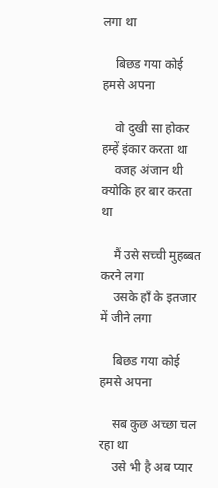लगा था

    बिछड गया कोई हमसे अपना

    वो दुखी सा होकर हम्हें इंकार करता था
    वजह अंजान थी क्योकि हर बार करता था

    मैं उसे सच्ची मुहब्बत करने लगा
    उसके हाँ के इतजार में जीने लगा

    बिछड गया कोई हमसे अपना

    सब कुछ अच्छा चल रहा था
    उसे भी है अब प्यार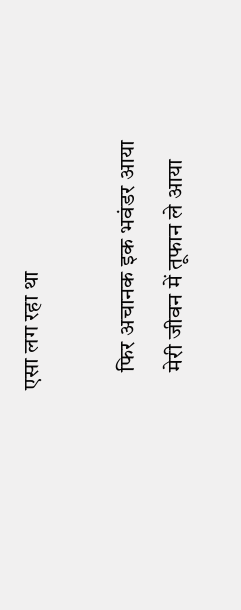एसा लग रहा था

    फिर अचानक इक भवंडर आया
    मेरी जीवन में तूफान ले आया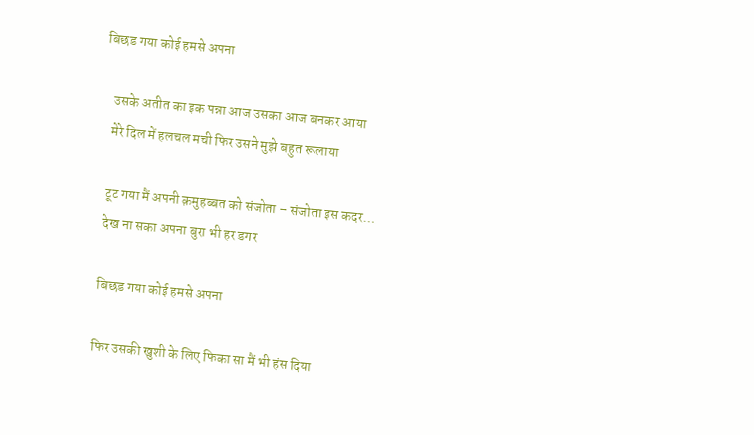बिछड गया कोई हमसे अपना

    उसके अतीत का इक पन्ना आज उसका आज बनकर आया
    मेरे दिल में हलचल मची फिर उसने मुझे बहुत रूलाया

    टूट गया मैं अपनी क़मुहब्बत को संजोता – संजोता इस कदर…
    देख ना सका अपना बुरा भी हर डगर

    बिछड गया कोई हमसे अपना

    फिर उसकी खुशी के लिए फिका सा मैं भी हंस दिया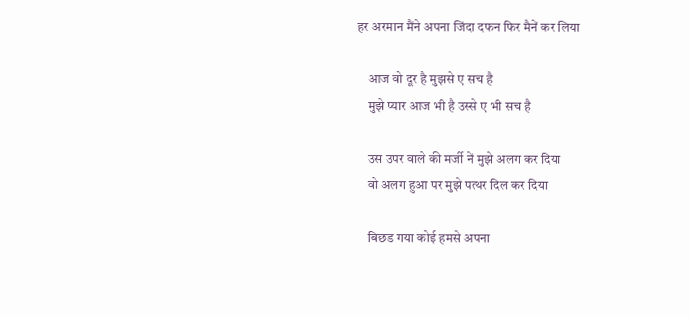हर अरमान मैंने अपना जिंदा दफन फिर मैनें कर लिया

    आज वो दूर है मुझसे ए सच है
    मुझे प्यार आज भी है उस्से ए भी सच है

    उस उपर वाले की मर्जी नें मुझे अलग कर दिया
    वो अलग हुआ पर मुझे पत्थर दिल कर दिया

    बिछड गया कोई हमसे अपना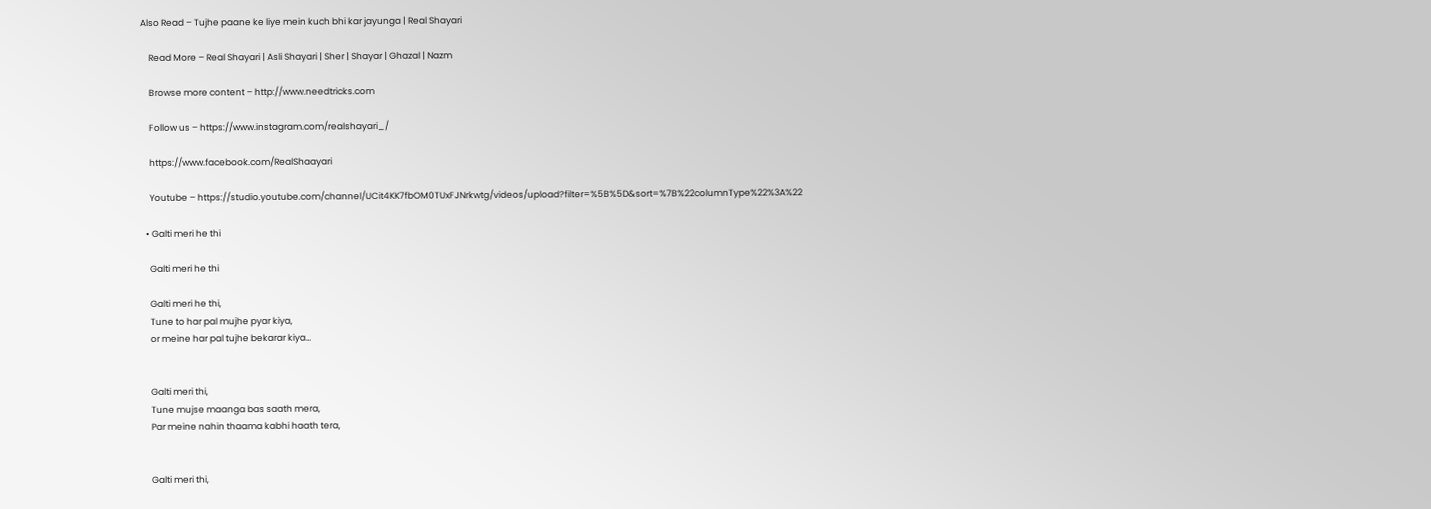Also Read – Tujhe paane ke liye mein kuch bhi kar jayunga | Real Shayari

    Read More – Real Shayari | Asli Shayari | Sher | Shayar | Ghazal | Nazm

    Browse more content – http://www.needtricks.com

    Follow us – https://www.instagram.com/realshayari_/

    https://www.facebook.com/RealShaayari

    Youtube – https://studio.youtube.com/channel/UCit4KK7fbOM0TUxFJNrkwtg/videos/upload?filter=%5B%5D&sort=%7B%22columnType%22%3A%22

  • Galti meri he thi

    Galti meri he thi

    Galti meri he thi,
    Tune to har pal mujhe pyar kiya,
    or meine har pal tujhe bekarar kiya…


    Galti meri thi,
    Tune mujse maanga bas saath mera,
    Par meine nahin thaama kabhi haath tera,


    Galti meri thi,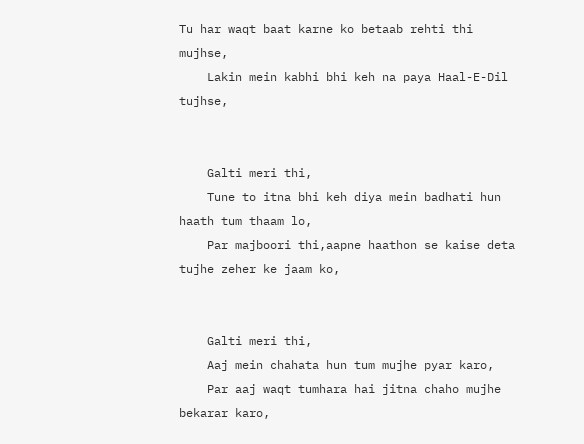Tu har waqt baat karne ko betaab rehti thi mujhse,
    Lakin mein kabhi bhi keh na paya Haal-E-Dil tujhse,


    Galti meri thi,
    Tune to itna bhi keh diya mein badhati hun haath tum thaam lo,
    Par majboori thi,aapne haathon se kaise deta tujhe zeher ke jaam ko,


    Galti meri thi,
    Aaj mein chahata hun tum mujhe pyar karo,
    Par aaj waqt tumhara hai jitna chaho mujhe bekarar karo,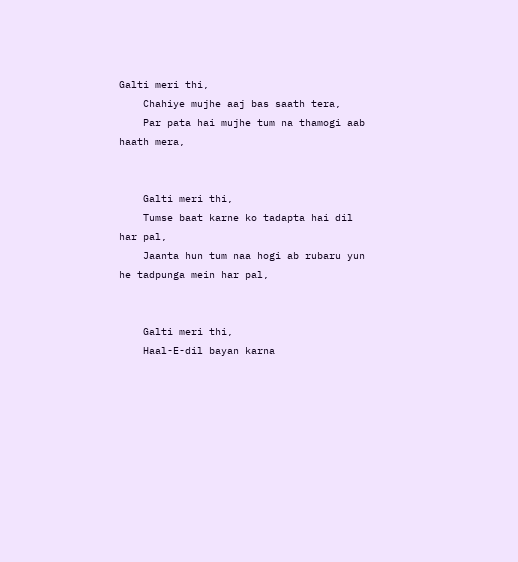Galti meri thi,
    Chahiye mujhe aaj bas saath tera,
    Par pata hai mujhe tum na thamogi aab haath mera,


    Galti meri thi,
    Tumse baat karne ko tadapta hai dil har pal,
    Jaanta hun tum naa hogi ab rubaru yun he tadpunga mein har pal,


    Galti meri thi,
    Haal-E-dil bayan karna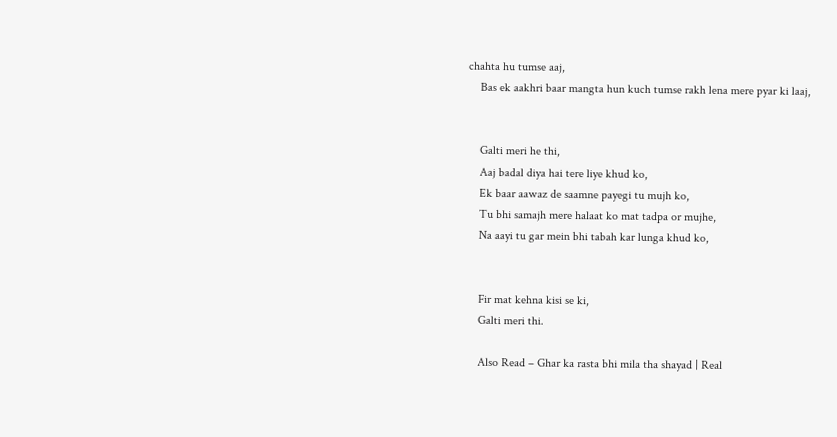chahta hu tumse aaj,
    Bas ek aakhri baar mangta hun kuch tumse rakh lena mere pyar ki laaj,


    Galti meri he thi,
    Aaj badal diya hai tere liye khud ko,
    Ek baar aawaz de saamne payegi tu mujh ko,
    Tu bhi samajh mere halaat ko mat tadpa or mujhe,
    Na aayi tu gar mein bhi tabah kar lunga khud ko,


    Fir mat kehna kisi se ki,
    Galti meri thi.

    Also Read – Ghar ka rasta bhi mila tha shayad | Real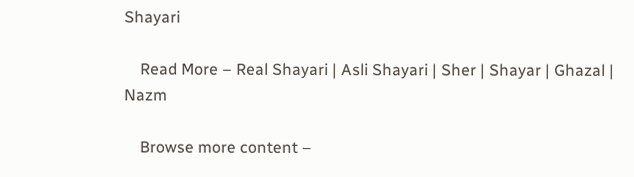Shayari

    Read More – Real Shayari | Asli Shayari | Sher | Shayar | Ghazal | Nazm

    Browse more content –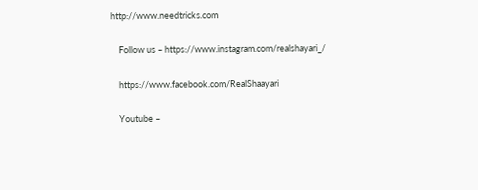http://www.needtricks.com

    Follow us – https://www.instagram.com/realshayari_/

    https://www.facebook.com/RealShaayari

    Youtube –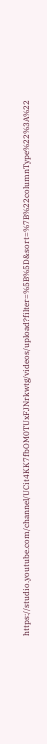https://studio.youtube.com/channel/UCit4KK7fbOM0TUxFJNrkwtg/videos/upload?filter=%5B%5D&sort=%7B%22columnType%22%3A%22